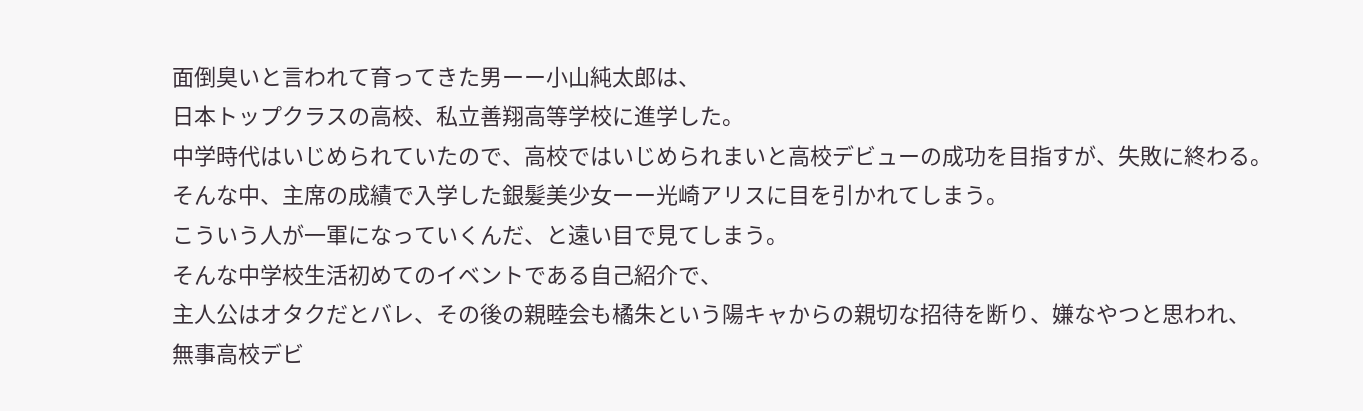面倒臭いと言われて育ってきた男ーー小山純太郎は、
日本トップクラスの高校、私立善翔高等学校に進学した。
中学時代はいじめられていたので、高校ではいじめられまいと高校デビューの成功を目指すが、失敗に終わる。
そんな中、主席の成績で入学した銀髪美少女ーー光崎アリスに目を引かれてしまう。
こういう人が一軍になっていくんだ、と遠い目で見てしまう。
そんな中学校生活初めてのイベントである自己紹介で、
主人公はオタクだとバレ、その後の親睦会も橘朱という陽キャからの親切な招待を断り、嫌なやつと思われ、
無事高校デビ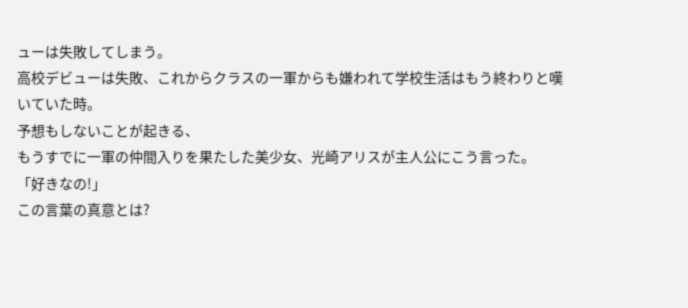ューは失敗してしまう。
高校デビューは失敗、これからクラスの一軍からも嫌われて学校生活はもう終わりと嘆いていた時。
予想もしないことが起きる、
もうすでに一軍の仲間入りを果たした美少女、光崎アリスが主人公にこう言った。
「好きなの!」
この言葉の真意とは?